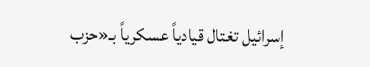إسرائيل تغتال قيادياً عسكرياً بـ«حزب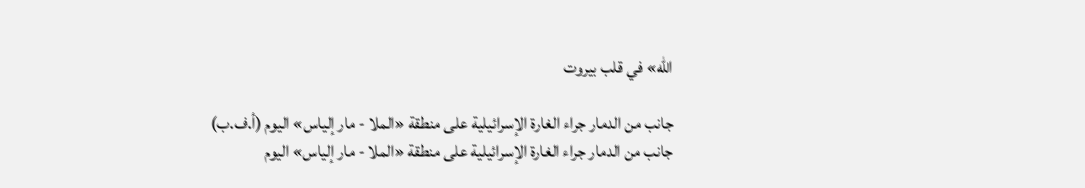الله» في قلب بيروت

جانب من الدمار جراء الغارة الإسرائيلية على منطقة «الملا - مار إلياس» اليوم (أ.ف.ب)
جانب من الدمار جراء الغارة الإسرائيلية على منطقة «الملا - مار إلياس» اليوم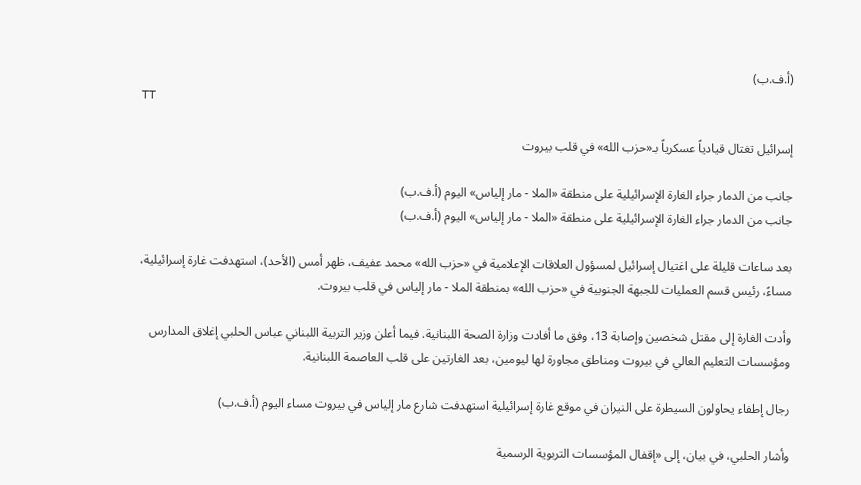(أ.ف.ب)
TT

إسرائيل تغتال قيادياً عسكرياً بـ«حزب الله» في قلب بيروت

جانب من الدمار جراء الغارة الإسرائيلية على منطقة «الملا - مار إلياس» اليوم (أ.ف.ب)
جانب من الدمار جراء الغارة الإسرائيلية على منطقة «الملا - مار إلياس» اليوم (أ.ف.ب)

بعد ساعات قليلة على اغتيال إسرائيل لمسؤول العلاقات الإعلامية في «حزب الله» محمد عفيف، ظهر أمس (الأحد)، استهدفت غارة إسرائيلية، مساءً، رئيس قسم العمليات للجبهة الجنوبية في «حزب الله» بمنطقة الملا - مار إلياس في قلب بيروت.

وأدت الغارة إلى مقتل شخصين وإصابة 13، وفق ما أفادت وزارة الصحة اللبنانية. فيما أعلن وزير التربية اللبناني عباس الحلبي إغلاق المدارس ومؤسسات التعليم العالي في بيروت ومناطق مجاورة لها ليومين، بعد الغارتين على قلب العاصمة اللبنانية.

رجال إطفاء يحاولون السيطرة على النيران في موقع غارة إسرائيلية استهدفت شارع مار إلياس في بيروت مساء اليوم (أ.ف.ب)

وأشار الحلبي، في بيان، إلى «إقفال المؤسسات التربوية الرسمية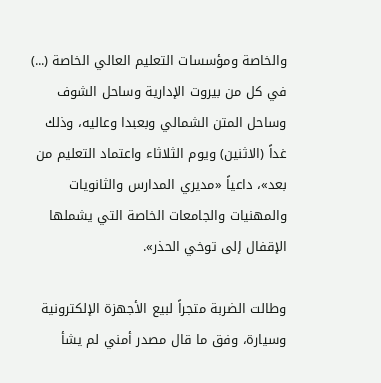والخاصة ومؤسسات التعليم العالي الخاصة (...) في كل من بيروت الإدارية وساحل الشوف وساحل المتن الشمالي وبعبدا وعاليه، وذلك غداً (الاثنين) ويوم الثلاثاء واعتماد التعليم من بعد»، داعياً «مديري المدارس والثانويات والمهنيات والجامعات الخاصة التي يشملها الإقفال إلى توخي الحذر».

وطالت الضربة متجراً لبيع الأجهزة الإلكترونية وسيارة، وفق ما قال مصدر أمني لم يشأ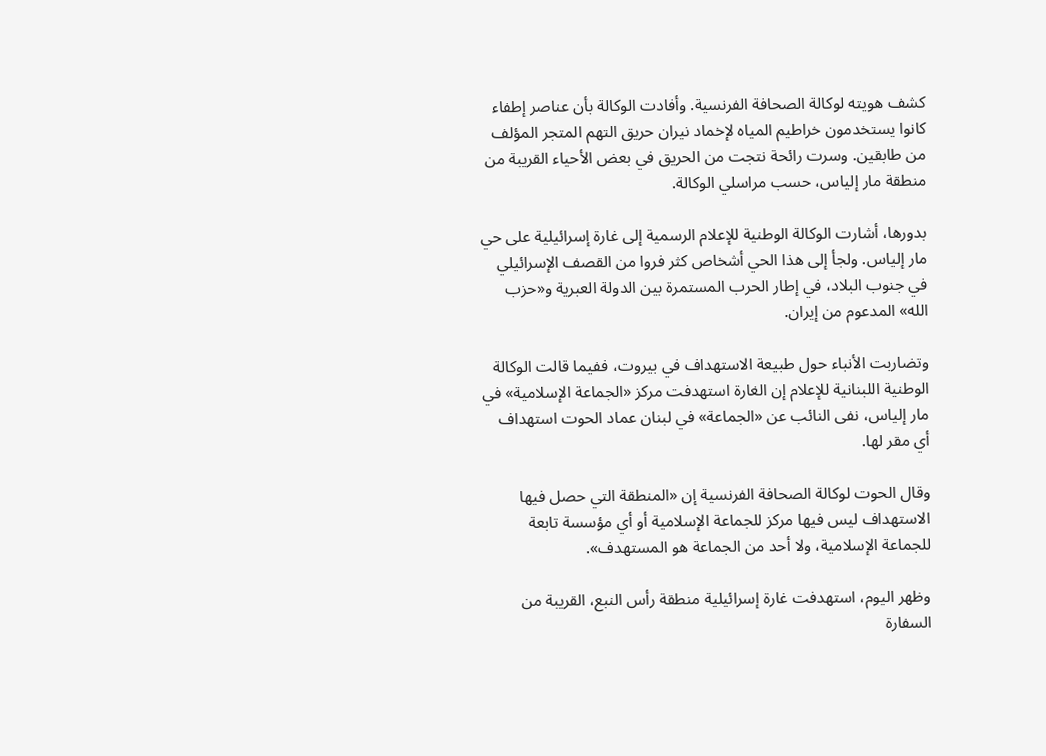كشف هويته لوكالة الصحافة الفرنسية. وأفادت الوكالة بأن عناصر إطفاء كانوا يستخدمون خراطيم المياه لإخماد نيران حريق التهم المتجر المؤلف من طابقين. وسرت رائحة نتجت من الحريق في بعض الأحياء القريبة من منطقة مار إلياس، حسب مراسلي الوكالة.

بدورها، أشارت الوكالة الوطنية للإعلام الرسمية إلى غارة إسرائيلية على حي مار إلياس. ولجأ إلى هذا الحي أشخاص كثر فروا من القصف الإسرائيلي في جنوب البلاد، في إطار الحرب المستمرة بين الدولة العبرية و«حزب الله» المدعوم من إيران.

وتضاربت الأنباء حول طبيعة الاستهداف في بيروت، ففيما قالت الوكالة الوطنية اللبنانية للإعلام إن الغارة استهدفت مركز «الجماعة الإسلامية» في مار إلياس، نفى النائب عن «الجماعة» في لبنان عماد الحوت استهداف أي مقر لها.

وقال الحوت لوكالة الصحافة الفرنسية إن «المنطقة التي حصل فيها الاستهداف ليس فيها مركز للجماعة الإسلامية أو أي مؤسسة تابعة للجماعة الإسلامية، ولا أحد من الجماعة هو المستهدف».

وظهر اليوم، استهدفت غارة إسرائيلية منطقة رأس النبع، القريبة من السفارة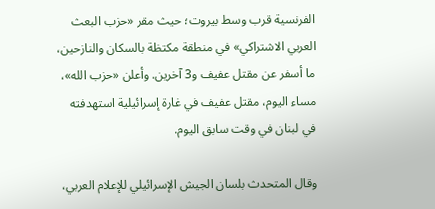الفرنسية قرب وسط بيروت؛ حيث مقر «حزب البعث العربي الاشتراكي» في منطقة مكتظة بالسكان والنازحين، ما أسفر عن مقتل عفيف و3 آخرين. وأعلن «حزب الله»، مساء اليوم، مقتل عفيف في غارة إسرائيلية استهدفته في لبنان في وقت سابق اليوم.

وقال المتحدث بلسان الجيش الإسرائيلي للإعلام العربي،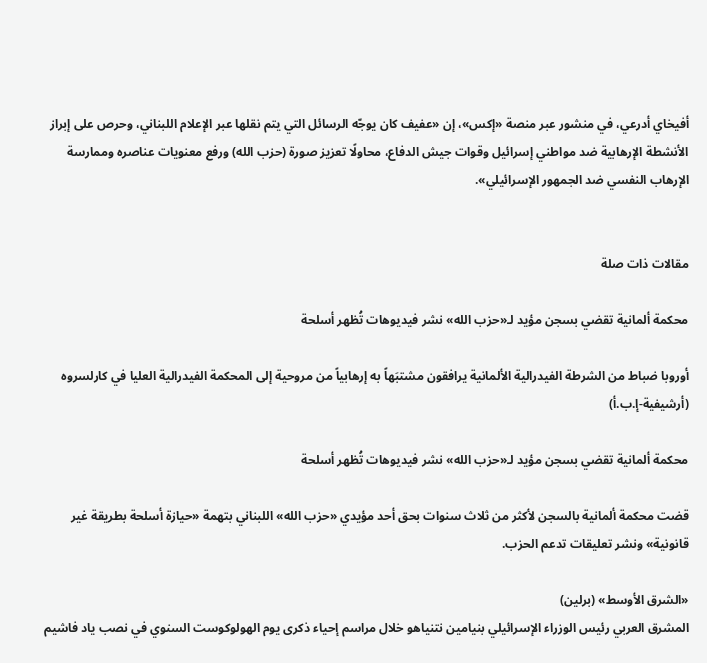أفيخاي أدرعي، في منشور عبر منصة «إكس»، إن «عفيف كان يوجّه الرسائل التي يتم نقلها عبر الإعلام اللبناني، وحرص على إبراز الأنشطة الإرهابية ضد مواطني إسرائيل وقوات جيش الدفاع، محاولًا تعزيز صورة (حزب الله) ورفع معنويات عناصره وممارسة الإرهاب النفسي ضد الجمهور الإسرائيلي».


مقالات ذات صلة

محكمة ألمانية تقضي بسجن مؤيد لـ«حزب الله» نشر فيديوهات تُظهر أسلحة

أوروبا ضباط من الشرطة الفيدرالية الألمانية يرافقون مشتبَهاً به إرهابياً من مروحية إلى المحكمة الفيدرالية العليا في كارلسروه (أرشيفية-إ.ب.أ)

محكمة ألمانية تقضي بسجن مؤيد لـ«حزب الله» نشر فيديوهات تُظهر أسلحة

قضت محكمة ألمانية بالسجن لأكثر من ثلاث سنوات بحق أحد مؤيدي «حزب الله» اللبناني بتهمة «حيازة أسلحة بطريقة غير قانونية» ونشر تعليقات تدعم الحزب.

«الشرق الأوسط» (برلين)
المشرق العربي رئيس الوزراء الإسرائيلي بنيامين نتنياهو خلال مراسم إحياء ذكرى يوم الهولوكوست السنوي في نصب ياد فاشيم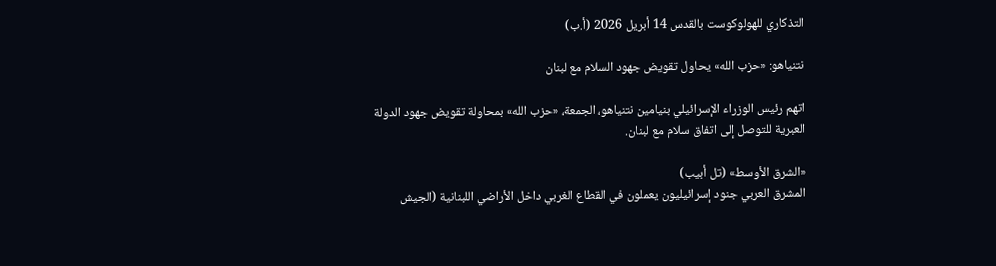التذكاري للهولوكوست بالقدس 14 أبريل 2026 (أ.ب)

نتنياهو: «حزب الله» يحاول تقويض جهود السلام مع لبنان

اتهم رئيس الوزراء الإسرائيلي بنيامين نتنياهو، الجمعة، «حزب الله» بمحاولة تقويض جهود الدولة العبرية للتوصل إلى اتفاق سلام مع لبنان.

«الشرق الأوسط» (تل أبيب)
المشرق العربي جنود إسرائيليون يعملون في القطاع الغربي داخل الأراضي اللبنانية (الجيش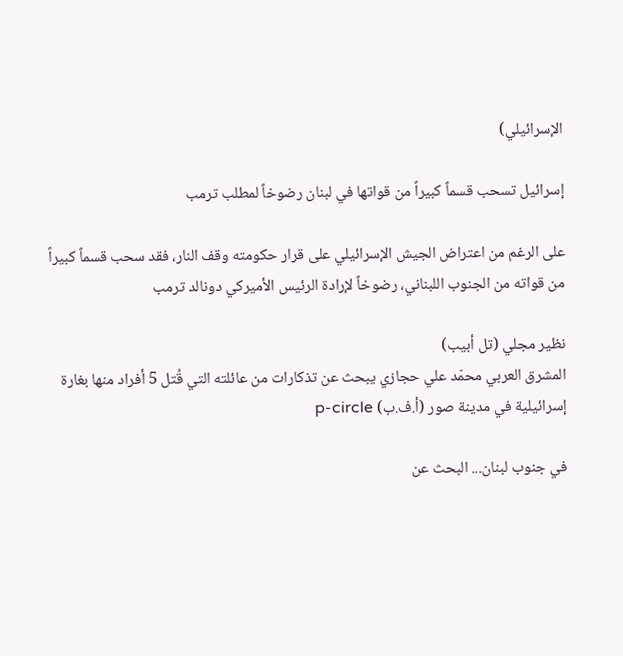الإسرائيلي)

إسرائيل تسحب قسماً كبيراً من قواتها في لبنان رضوخاً لمطلب ترمب

على الرغم من اعتراض الجيش الإسرائيلي على قرار حكومته وقف النار، فقد سحب قسماً كبيراً من قواته من الجنوب اللبناني، رضوخاً لإرادة الرئيس الأميركي دونالد ترمب

نظير مجلي (تل أبيب)
المشرق العربي محمّد علي حجازي يبحث عن تذكارات من عائلته التي قُتل 5 أفراد منها بغارة إسرائيلية في مدينة صور (أ.ف.ب) p-circle

في جنوب لبنان... البحث عن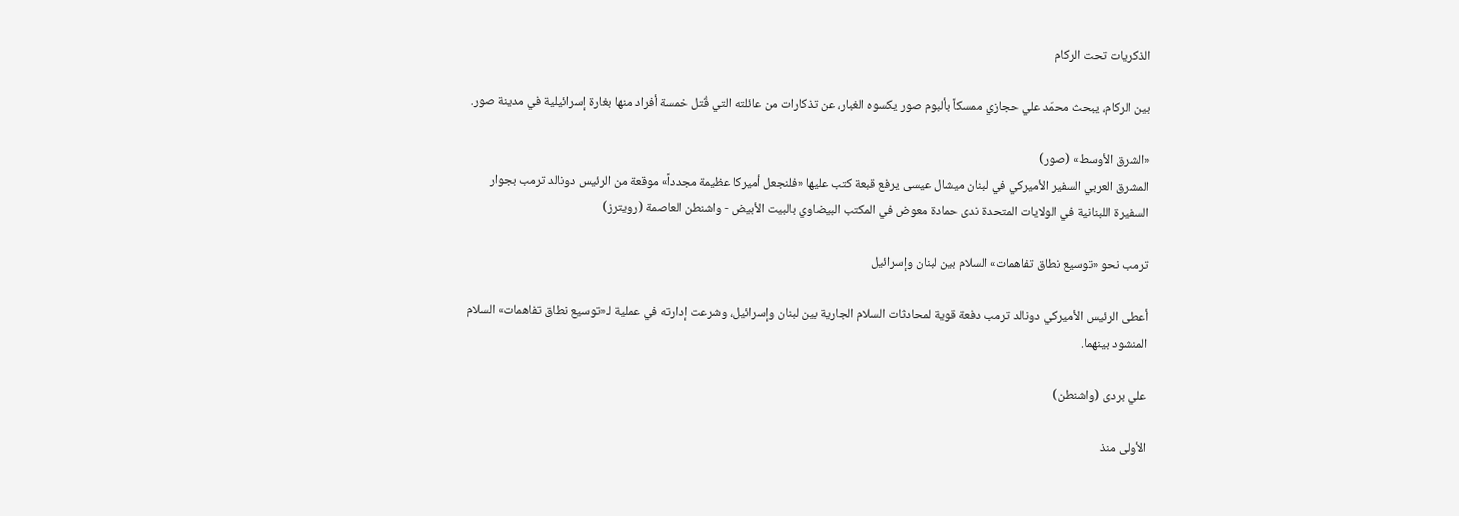الذكريات تحت الركام

بين الركام، يبحث محمّد علي حجازي ممسكاً بألبوم صور يكسوه الغبار، عن تذكارات من عائلته التي قُتل خمسة أفراد منها بغارة إسرائيلية في مدينة صور.

«الشرق الأوسط» (صور)
المشرق العربي السفير الأميركي في لبنان ميشال عيسى يرفع قبعة كتب عليها «فلنجعل أميركا عظيمة مجدداً» موقعة من الرئيس دونالد ترمب بجوار السفيرة اللبنانية في الولايات المتحدة ندى حمادة معوض في المكتب البيضاوي بالبيت الأبيض - واشنطن العاصمة (رويترز)

ترمب نحو «توسيع نطاق تفاهمات» السلام بين لبنان وإسرائيل

أعطى الرئيس الأميركي دونالد ترمب دفعة قوية لمحادثات السلام الجارية بين لبنان وإسرائيل، وشرعت إدارته في عملية لـ«توسيع نطاق تفاهمات» السلام المنشود بينهما.

علي بردى (واشنطن)

الأولى منذ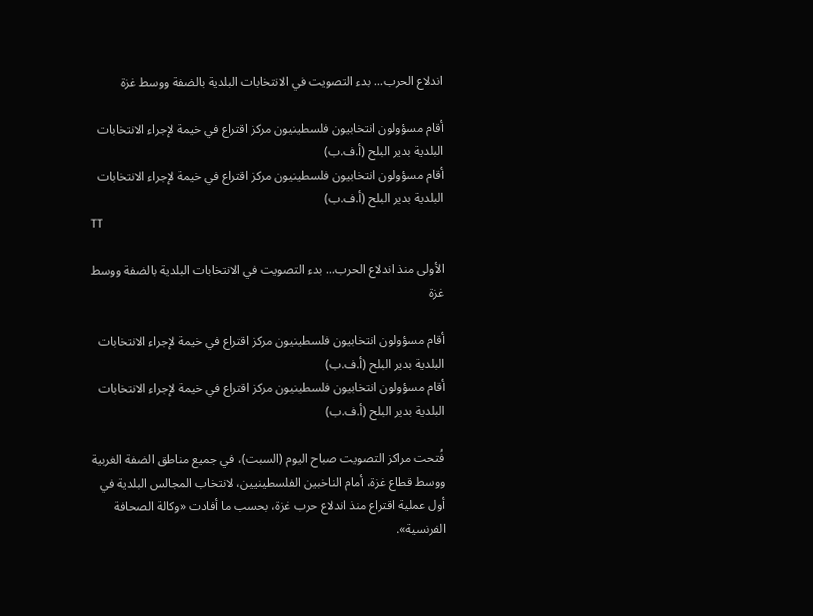اندلاع الحرب... بدء التصويت في الانتخابات البلدية بالضفة ووسط غزة

أقام مسؤولون انتخابيون فلسطينيون مركز اقتراع في خيمة لإجراء الانتخابات البلدية بدير البلح (أ.ف.ب)
أقام مسؤولون انتخابيون فلسطينيون مركز اقتراع في خيمة لإجراء الانتخابات البلدية بدير البلح (أ.ف.ب)
TT

الأولى منذ اندلاع الحرب... بدء التصويت في الانتخابات البلدية بالضفة ووسط غزة

أقام مسؤولون انتخابيون فلسطينيون مركز اقتراع في خيمة لإجراء الانتخابات البلدية بدير البلح (أ.ف.ب)
أقام مسؤولون انتخابيون فلسطينيون مركز اقتراع في خيمة لإجراء الانتخابات البلدية بدير البلح (أ.ف.ب)

فُتحت مراكز التصويت صباح اليوم (السبت)، في جميع مناطق الضفة الغربية ووسط قطاع غزة، أمام الناخبين الفلسطينيين، لانتخاب المجالس البلدية في أول عملية اقتراع منذ اندلاع حرب غزة، بحسب ما أفادت «وكالة الصحافة الفرنسية».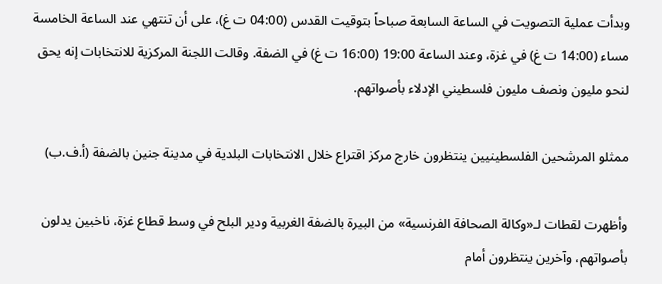وبدأت عملية التصويت في الساعة السابعة صباحاً بتوقيت القدس (04:00 ت غ)، على أن تنتهي عند الساعة الخامسة مساء (14:00 ت غ) في غزة، وعند الساعة 19:00 (16:00 ت غ) في الضفة. وقالت اللجنة المركزية للانتخابات إنه يحق لنحو مليون ونصف مليون فلسطيني الإدلاء بأصواتهم.

ممثلو المرشحين الفلسطينيين ينتظرون خارج مركز اقتراع خلال الانتخابات البلدية في مدينة جنين بالضفة (أ.ف.ب)

وأظهرت لقطات لـ«وكالة الصحافة الفرنسية» من البيرة بالضفة الغربية ودير البلح في وسط قطاع غزة، ناخبين يدلون بأصواتهم، وآخرين ينتظرون أمام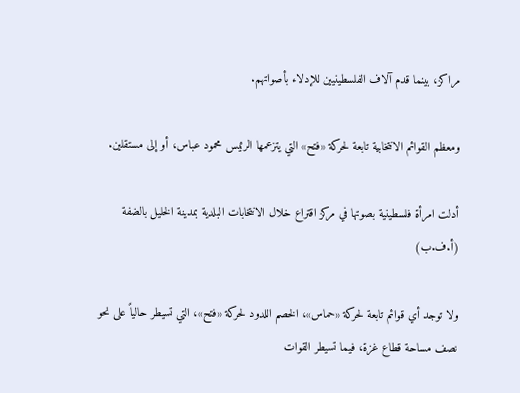مراكز، بينما قدم آلاف الفلسطينيين للإدلاء بأصواتهم.

ومعظم القوائم الانتخابية تابعة لحركة «فتح» التي يتزعمها الرئيس محمود عباس، أو إلى مستقلين.

أدلت امرأة فلسطينية بصوتها في مركز اقتراع خلال الانتخابات البلدية بمدينة الخليل بالضفة (أ.ف.ب)

ولا توجد أي قوائم تابعة لحركة «حماس»، الخصم اللدود لحركة «فتح»، التي تسيطر حالياً على نحو نصف مساحة قطاع غزة، فيما تسيطر القوات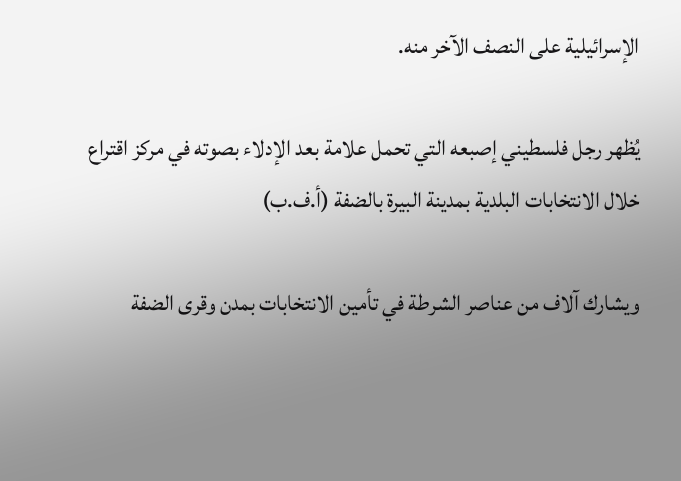الإسرائيلية على النصف الآخر منه.

يُظهر رجل فلسطيني إصبعه التي تحمل علامة بعد الإدلاء بصوته في مركز اقتراع خلال الانتخابات البلدية بمدينة البيرة بالضفة (أ.ف.ب)

ويشارك آلاف من عناصر الشرطة في تأمين الانتخابات بمدن وقرى الضفة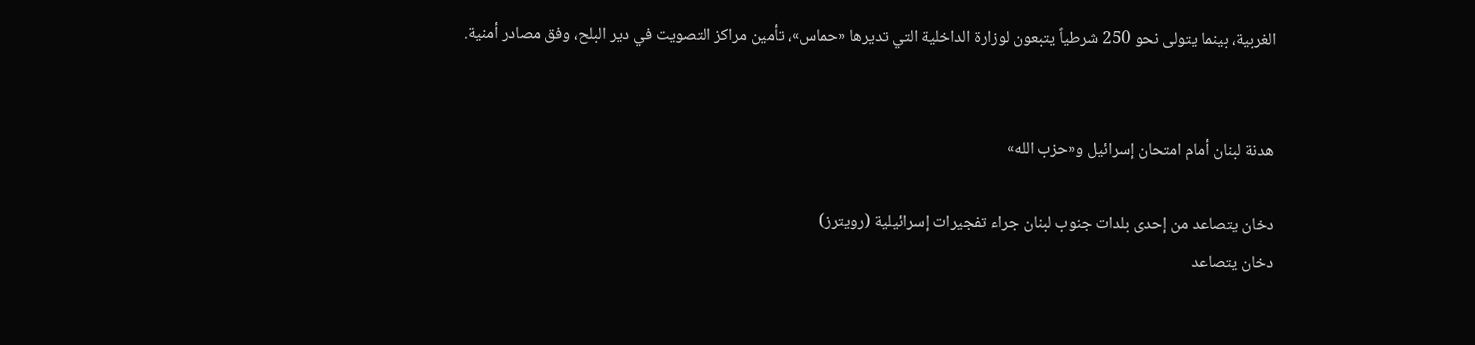الغربية، بينما يتولى نحو 250 شرطياً يتبعون لوزارة الداخلية التي تديرها «حماس»، تأمين مراكز التصويت في دير البلح، وفق مصادر أمنية.


هدنة لبنان أمام امتحان إسرائيل و«حزب الله»

دخان يتصاعد من إحدى بلدات جنوب لبنان جراء تفجيرات إسرائيلية (رويترز)
دخان يتصاعد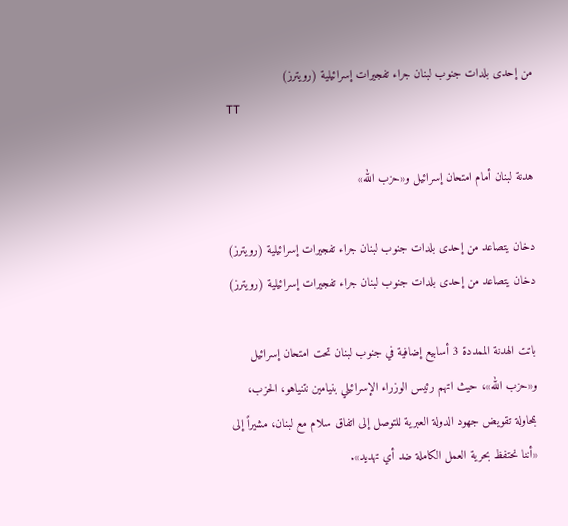من إحدى بلدات جنوب لبنان جراء تفجيرات إسرائيلية (رويترز)
TT

هدنة لبنان أمام امتحان إسرائيل و«حزب الله»

دخان يتصاعد من إحدى بلدات جنوب لبنان جراء تفجيرات إسرائيلية (رويترز)
دخان يتصاعد من إحدى بلدات جنوب لبنان جراء تفجيرات إسرائيلية (رويترز)

باتت الهدنة الممددة 3 أسابيع إضافية في جنوب لبنان تحت امتحان إسرائيل و«حزب الله»، حيث اتهم رئيس الوزراء الإسرائيلي بنيامين نتنياهو، الحزب، بمحاولة تقويض جهود الدولة العبرية للتوصل إلى اتفاق سلام مع لبنان، مشيراً إلى «أننا نحتفظ بحرية العمل الكاملة ضد أي تهديد».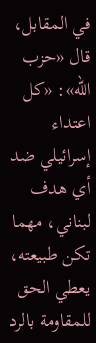في المقابل، قال «حزب الله»: «كل اعتداء إسرائيلي ضد أي هدف لبناني، مهما تكن طبيعته، يعطي الحق للمقاومة بالرد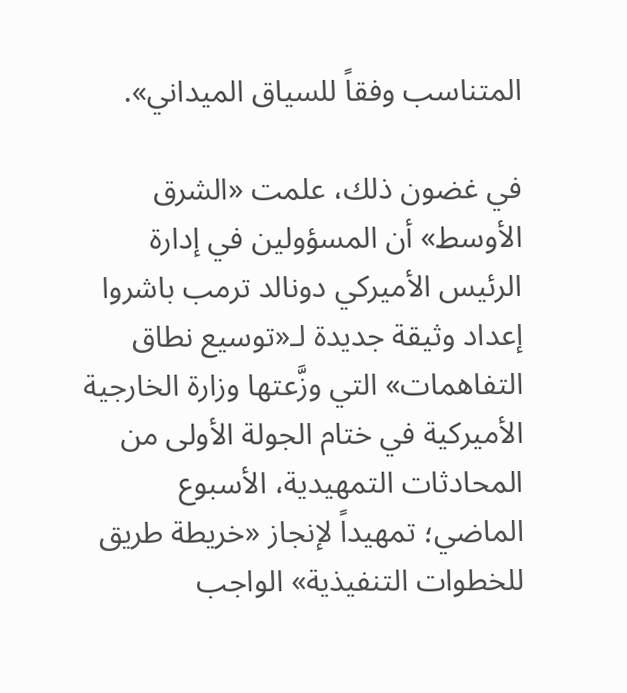المتناسب وفقاً للسياق الميداني».

في غضون ذلك، علمت «الشرق الأوسط» أن المسؤولين في إدارة الرئيس الأميركي دونالد ترمب باشروا إعداد وثيقة جديدة لـ«توسيع نطاق التفاهمات» التي وزَّعتها وزارة الخارجية الأميركية في ختام الجولة الأولى من المحادثات التمهيدية، الأسبوع الماضي؛ تمهيداً لإنجاز «خريطة طريق للخطوات التنفيذية» الواجب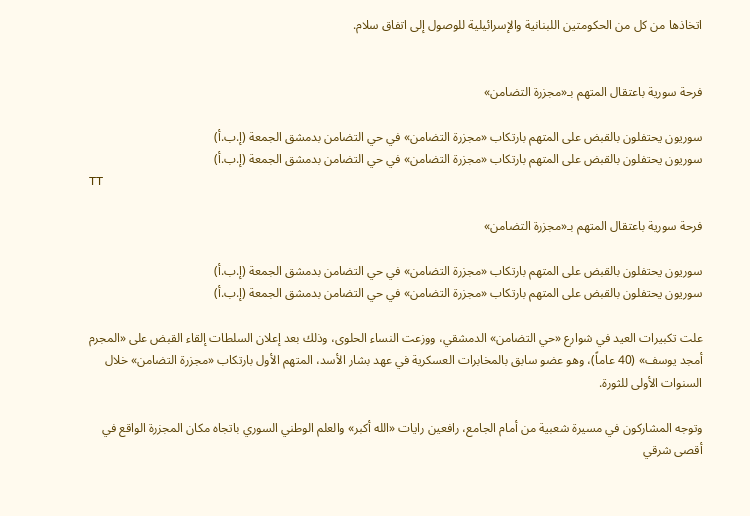اتخاذها من كل من الحكومتين اللبنانية والإسرائيلية للوصول إلى اتفاق سلام.


فرحة سورية باعتقال المتهم بـ«مجزرة التضامن»

سوريون يحتفلون بالقبض على المتهم بارتكاب «مجزرة التضامن» في حي التضامن بدمشق الجمعة (إ.ب.أ)
سوريون يحتفلون بالقبض على المتهم بارتكاب «مجزرة التضامن» في حي التضامن بدمشق الجمعة (إ.ب.أ)
TT

فرحة سورية باعتقال المتهم بـ«مجزرة التضامن»

سوريون يحتفلون بالقبض على المتهم بارتكاب «مجزرة التضامن» في حي التضامن بدمشق الجمعة (إ.ب.أ)
سوريون يحتفلون بالقبض على المتهم بارتكاب «مجزرة التضامن» في حي التضامن بدمشق الجمعة (إ.ب.أ)

علت تكبيرات العيد في شوارع «حي التضامن» الدمشقي، ووزعت النساء الحلوى، وذلك بعد إعلان السلطات إلقاء القبض على «المجرم أمجد يوسف» (40 عاماً)، وهو عضو سابق بالمخابرات العسكرية في عهد بشار الأسد، المتهم الأول بارتكاب «مجزرة التضامن» خلال السنوات الأولى للثورة.

وتوجه المشاركون في مسيرة شعبية من أمام الجامع، رافعين رايات «الله أكبر» والعلم الوطني السوري باتجاه مكان المجزرة الواقع في أقصى شرقي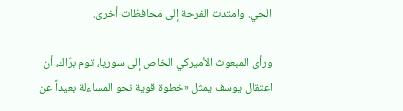الحي. وامتدت الفرحة إلى محافظات أخرى.

ورأى المبعوث الأميركي الخاص إلى سوريا، توم برّاك، أن اعتقال يوسف يمثل «خطوة قوية نحو المساءلة بعيداً عن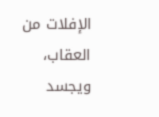الإفلات من العقاب، ويجسد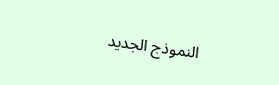النموذج الجديد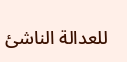للعدالة الناشئ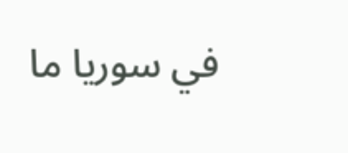في سوريا ما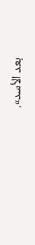بعد الأسد».